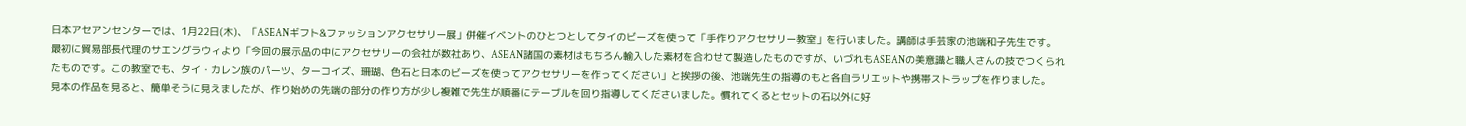日本アセアンセンターでは、1月22日(木)、「ASEANギフト&ファッションアクセサリー展」併催イベントのひとつとしてタイのビーズを使って「手作りアクセサリー教室」を行いました。講師は手芸家の池端和子先生です。
最初に貿易部長代理のサエングラウィより「今回の展示品の中にアクセサリーの会社が数社あり、ASEAN諸国の素材はもちろん輸入した素材を合わせて製造したものですが、いづれもASEANの美意識と職人さんの技でつくられたものです。この教室でも、タイ・カレン族のパーツ、ターコイズ、珊瑚、色石と日本のビーズを使ってアクセサリーを作ってください」と挨拶の後、池端先生の指導のもと各自ラリエットや携帯ストラップを作りました。
見本の作品を見ると、簡単そうに見えましたが、作り始めの先端の部分の作り方が少し複雑で先生が順番にテーブルを回り指導してくださいました。慣れてくるとセットの石以外に好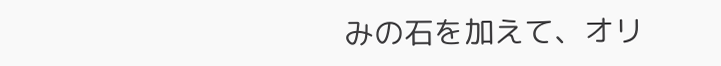みの石を加えて、オリ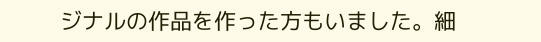ジナルの作品を作った方もいました。細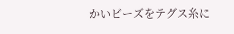かいビーズをテグス糸に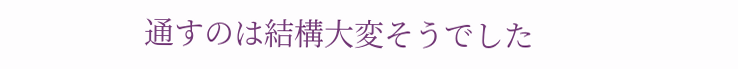通すのは結構大変そうでした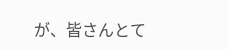が、皆さんとて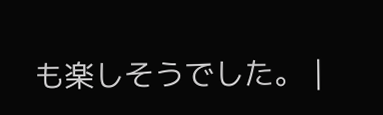も楽しそうでした。 |